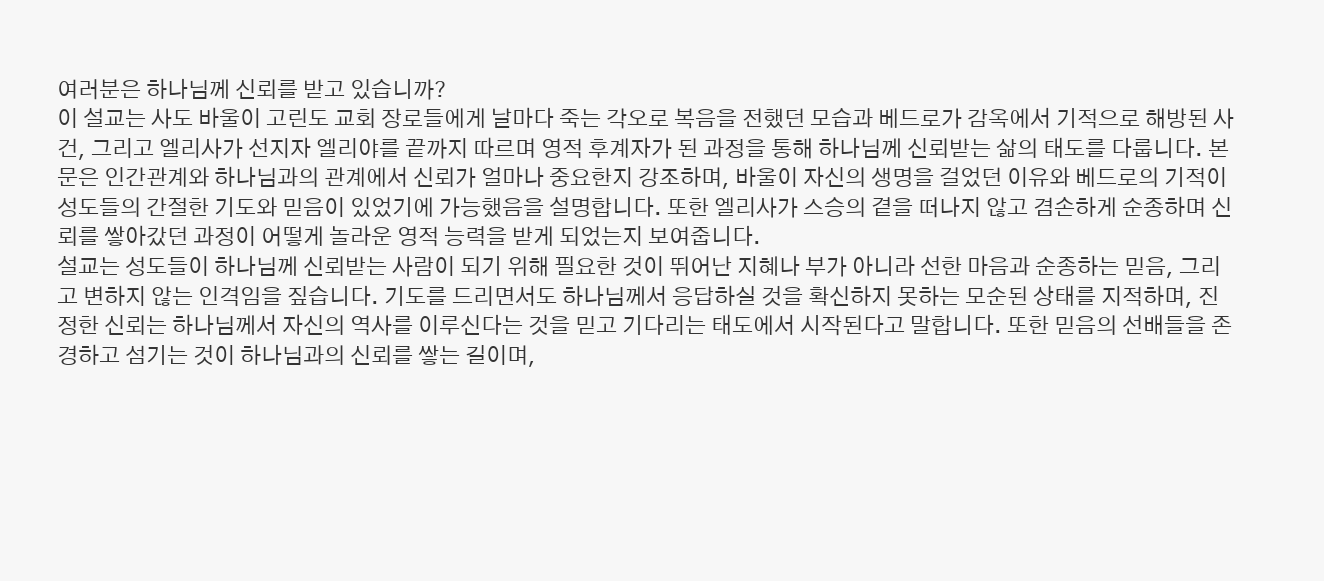여러분은 하나님께 신뢰를 받고 있습니까?
이 설교는 사도 바울이 고린도 교회 장로들에게 날마다 죽는 각오로 복음을 전했던 모습과 베드로가 감옥에서 기적으로 해방된 사건, 그리고 엘리사가 선지자 엘리야를 끝까지 따르며 영적 후계자가 된 과정을 통해 하나님께 신뢰받는 삶의 태도를 다룹니다. 본문은 인간관계와 하나님과의 관계에서 신뢰가 얼마나 중요한지 강조하며, 바울이 자신의 생명을 걸었던 이유와 베드로의 기적이 성도들의 간절한 기도와 믿음이 있었기에 가능했음을 설명합니다. 또한 엘리사가 스승의 곁을 떠나지 않고 겸손하게 순종하며 신뢰를 쌓아갔던 과정이 어떻게 놀라운 영적 능력을 받게 되었는지 보여줍니다.
설교는 성도들이 하나님께 신뢰받는 사람이 되기 위해 필요한 것이 뛰어난 지혜나 부가 아니라 선한 마음과 순종하는 믿음, 그리고 변하지 않는 인격임을 짚습니다. 기도를 드리면서도 하나님께서 응답하실 것을 확신하지 못하는 모순된 상태를 지적하며, 진정한 신뢰는 하나님께서 자신의 역사를 이루신다는 것을 믿고 기다리는 태도에서 시작된다고 말합니다. 또한 믿음의 선배들을 존경하고 섬기는 것이 하나님과의 신뢰를 쌓는 길이며,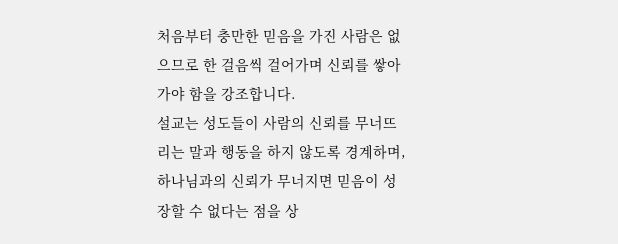처음부터 충만한 믿음을 가진 사람은 없으므로 한 걸음씩 걸어가며 신뢰를 쌓아가야 함을 강조합니다.
설교는 성도들이 사람의 신뢰를 무너뜨리는 말과 행동을 하지 않도록 경계하며, 하나님과의 신뢰가 무너지면 믿음이 성장할 수 없다는 점을 상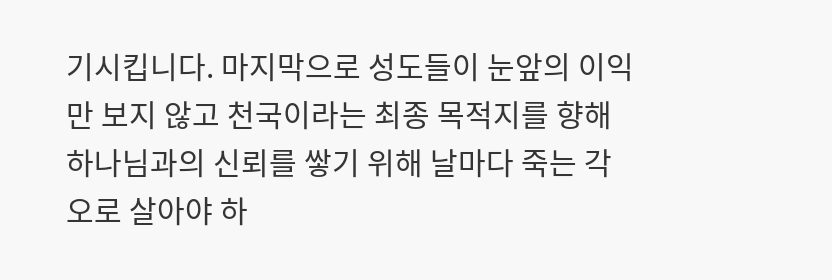기시킵니다. 마지막으로 성도들이 눈앞의 이익만 보지 않고 천국이라는 최종 목적지를 향해 하나님과의 신뢰를 쌓기 위해 날마다 죽는 각오로 살아야 하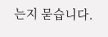는지 묻습니다.